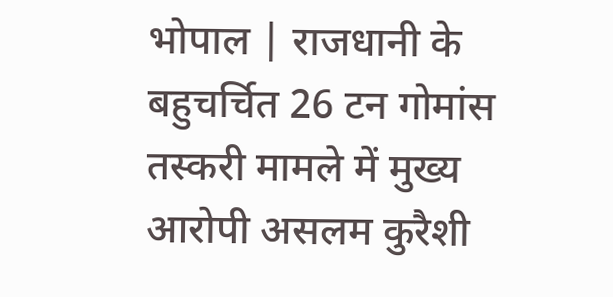भोपाल | राजधानी के बहुचर्चित 26 टन गोमांस तस्करी मामले में मुख्य आरोपी असलम कुरैशी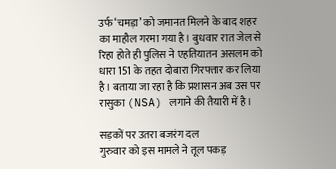उर्फ ‘चमड़ा’ को जमानत मिलने के बाद शहर का माहौल गरमा गया है। बुधवार रात जेल से रिहा होते ही पुलिस ने एहतियातन असलम को धारा 151 के तहत दोबारा गिरफ्तार कर लिया है। बताया जा रहा है कि प्रशासन अब उस पर रासुका (NSA) लगाने की तैयारी में है।

सड़कों पर उतरा बजरंग दल
गुरुवार को इस मामले ने तूल पकड़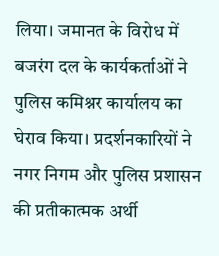लिया। जमानत के विरोध में बजरंग दल के कार्यकर्ताओं ने पुलिस कमिश्नर कार्यालय का घेराव किया। प्रदर्शनकारियों ने नगर निगम और पुलिस प्रशासन की प्रतीकात्मक अर्थी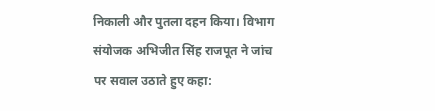निकाली और पुतला दहन किया। विभाग संयोजक अभिजीत सिंह राजपूत ने जांच पर सवाल उठाते हुए कहा: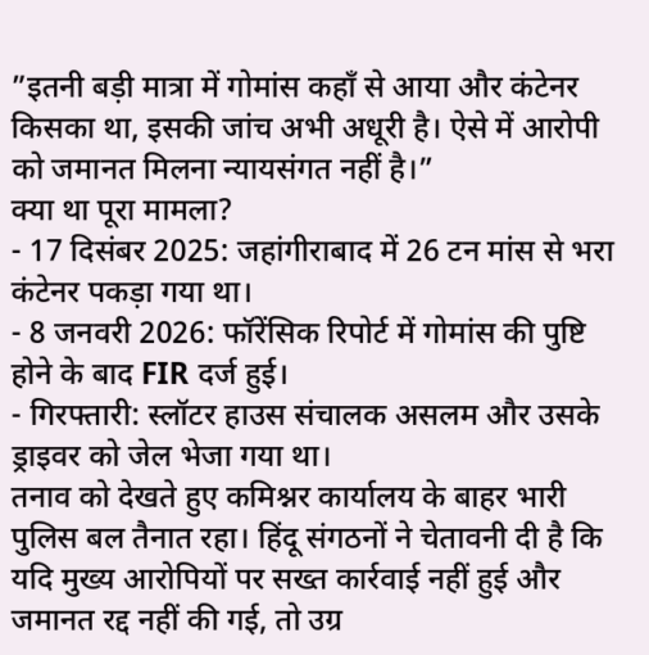”इतनी बड़ी मात्रा में गोमांस कहाँ से आया और कंटेनर किसका था, इसकी जांच अभी अधूरी है। ऐसे में आरोपी को जमानत मिलना न्यायसंगत नहीं है।”
क्या था पूरा मामला?
- 17 दिसंबर 2025: जहांगीराबाद में 26 टन मांस से भरा कंटेनर पकड़ा गया था।
- 8 जनवरी 2026: फॉरेंसिक रिपोर्ट में गोमांस की पुष्टि होने के बाद FIR दर्ज हुई।
- गिरफ्तारी: स्लॉटर हाउस संचालक असलम और उसके ड्राइवर को जेल भेजा गया था।
तनाव को देखते हुए कमिश्नर कार्यालय के बाहर भारी पुलिस बल तैनात रहा। हिंदू संगठनों ने चेतावनी दी है कि यदि मुख्य आरोपियों पर सख्त कार्रवाई नहीं हुई और जमानत रद्द नहीं की गई, तो उग्र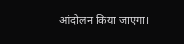आंदोलन किया जाएगा।